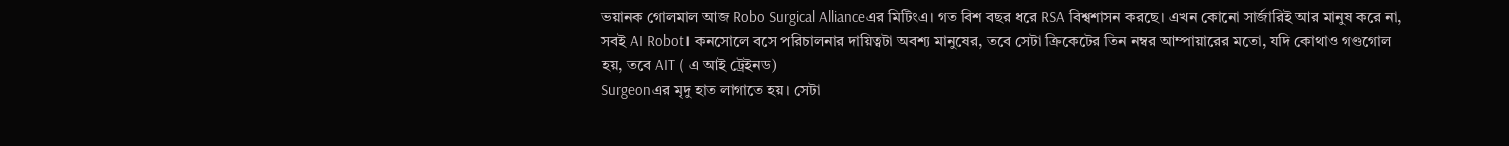ভয়ানক গোলমাল আজ Robo Surgical Allianceএর মিটিংএ। গত বিশ বছর ধরে RSA বিশ্বশাসন করছে। এখন কোনো সার্জারিই আর মানুষ করে না, সবই AI Robot। কনসোলে বসে পরিচালনার দায়িত্বটা অবশ্য মানুষের, তবে সেটা ক্রিকেটের তিন নম্বর আম্পায়ারের মতো, যদি কোথাও গণ্ডগোল হয়, তবে AIT ( এ আই ট্রেইনড)
Surgeonএর মৃদু হাত লাগাতে হয়। সেটা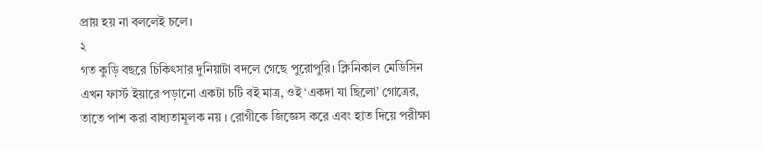প্রায় হয় না বললেই চলে।
২
গত কুড়ি বছরে চিকিৎসার দুনিয়াটা বদলে গেছে পুরোপুরি। ক্লিনিকাল মেডিসিন এখন ফার্স্ট ইয়ারে পড়ানো একটা চটি বই মাত্র, ওই ‘একদা যা ছিলো’ গোত্রের, তাতে পাশ করা বাধ্যতামূলক নয় । রোগীকে জিজ্ঞেস করে এবং হাত দিয়ে পরীক্ষা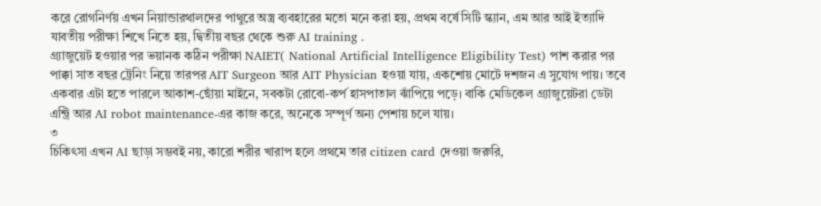করে রোগনির্ণয় এখন নিয়ান্ডারথালদের পাথুরে অস্ত্র ব্যবহারের মতো মনে করা হয়, প্রথম বর্ষে সিটি স্ক্যান, এম আর আই ইত্যাদি যাবতীয় পরীক্ষা শিখে নিতে হয়, দ্বিতীয় বছর থেকে শুরু AI training .
গ্র্যাজুয়েট হওয়ার পর ভয়ানক কঠিন পরীক্ষা NAIET( National Artificial Intelligence Eligibility Test) পাশ করার পর পাক্কা সাত বছর ট্রেনিং নিয়ে তারপর AIT Surgeon আর AIT Physician হওয়া যায়, একশোয় মোটে দশজন এ সুযোগ পায়। তবে একবার এটা হতে পারলে আকাশ-ছোঁয়া মাইনে, সবকটা রোবো-কর্প হাসপাতাল ঝাঁপিয়ে পড়ে। বাকি মেডিকেল গ্র্যাজুয়েটরা ডেটা এন্ট্রি আর AI robot maintenance-এর কাজ করে, অনেকে সম্পূর্ণ অন্য পেশায় চলে যায়।
৩
চিকিৎসা এখন AI ছাড়া সম্ভবই নয়, কারো শরীর খারাপ হলে প্রথমে তার citizen card দেওয়া জরুরি,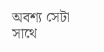অবশ্য সেটা সাথে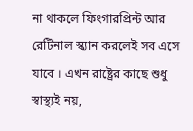না থাকলে ফিংগারপ্রিন্ট আর রেটিনাল স্ক্যান করলেই সব এসে যাবে । এখন রাষ্ট্রের কাছে শুধু স্বাস্থ্যই নয়,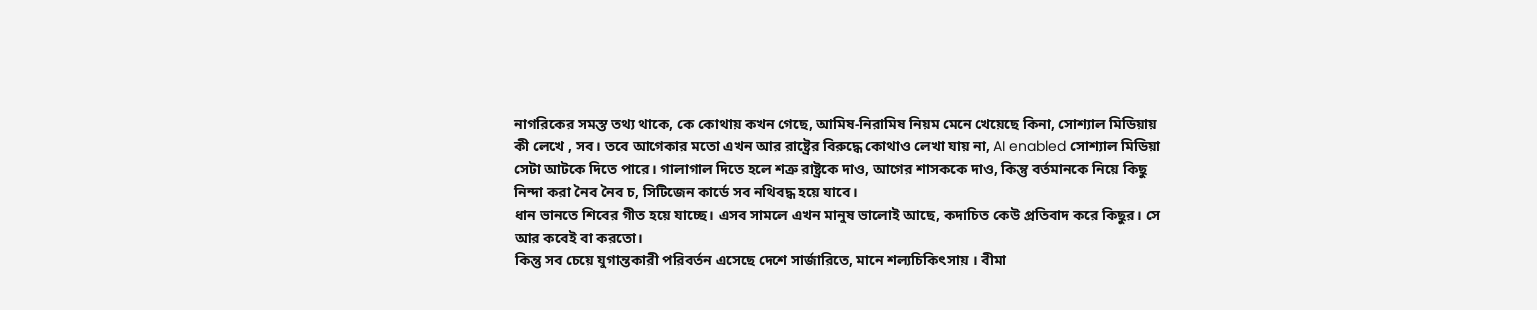নাগরিকের সমস্ত তথ্য থাকে, কে কোথায় কখন গেছে, আমিষ-নিরামিষ নিয়ম মেনে খেয়েছে কিনা, সোশ্যাল মিডিয়ায় কী লেখে , সব। তবে আগেকার মতো এখন আর রাষ্ট্রের বিরুদ্ধে কোথাও লেখা যায় না, AI enabled সোশ্যাল মিডিয়া সেটা আটকে দিতে পারে। গালাগাল দিতে হলে শত্রু রাষ্ট্রকে দাও, আগের শাসককে দাও, কিন্তু বর্তমানকে নিয়ে কিছু নিন্দা করা নৈব নৈব চ, সিটিজেন কার্ডে সব নথিবদ্ধ হয়ে যাবে।
ধান ভানতে শিবের গীত হয়ে যাচ্ছে। এসব সামলে এখন মানুষ ভালোই আছে, কদাচিত কেউ প্রতিবাদ করে কিছুর। সে আর কবেই বা করতো।
কিন্তু সব চেয়ে যুগান্তকারী পরিবর্তন এসেছে দেশে সার্জারিতে, মানে শল্যচিকিৎসায় । বীমা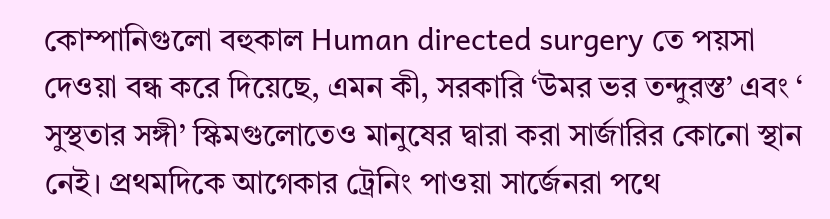কোম্পানিগুলো বহুকাল Human directed surgery তে পয়সা দেওয়া বন্ধ করে দিয়েছে, এমন কী, সরকারি ‘উমর ভর তন্দুরস্ত’ এবং ‘ সুস্থতার সঙ্গী’ স্কিমগুলোতেও মানুষের দ্বারা করা সার্জারির কোনো স্থান নেই। প্রথমদিকে আগেকার ট্রেনিং পাওয়া সার্জেনরা পথে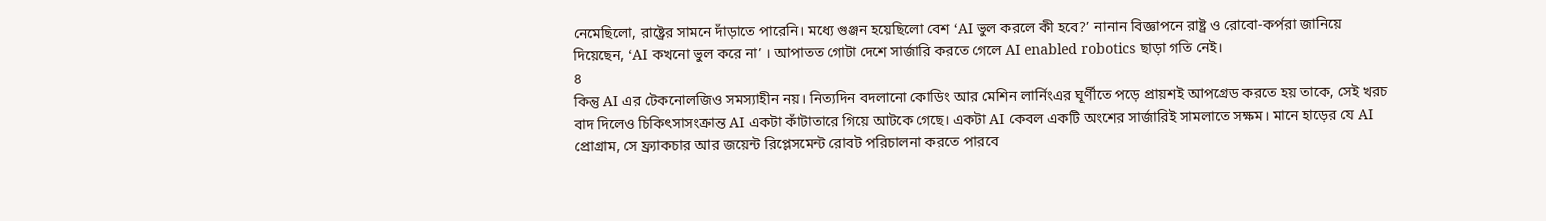নেমেছিলো, রাষ্ট্রের সামনে দাঁড়াতে পারেনি। মধ্যে গুঞ্জন হয়েছিলো বেশ ‘AI ভুল করলে কী হবে?’ নানান বিজ্ঞাপনে রাষ্ট্র ও রোবো-কর্পরা জানিয়ে দিয়েছেন, ‘AI কখনো ভুল করে না’ । আপাতত গোটা দেশে সার্জারি করতে গেলে AI enabled robotics ছাড়া গতি নেই।
৪
কিন্তু AI এর টেকনোলজিও সমস্যাহীন নয়। নিত্যদিন বদলানো কোডিং আর মেশিন লার্নিংএর ঘূর্ণীতে পড়ে প্রায়শই আপগ্রেড করতে হয় তাকে, সেই খরচ বাদ দিলেও চিকিৎসাসংক্রান্ত AI একটা কাঁটাতারে গিয়ে আটকে গেছে। একটা AI কেবল একটি অংশের সার্জারিই সামলাতে সক্ষম। মানে হাড়ের যে AI প্রোগ্রাম, সে ফ্র্যাকচার আর জয়েন্ট রিপ্লেসমেন্ট রোবট পরিচালনা করতে পারবে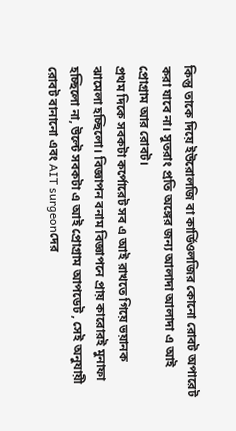কিন্তু তাকে দিয়ে ইউরোলজি বা কার্ডিওলজির কোনো রোবট অপারেট করা যাবে না। সুতরাং প্রতি অঙ্গের জন্য আলাদা আলাদা এ আই প্রোগ্রাম আর রোবট।
প্রথম দিকে সবকটা কর্পোরেট সব এ আই রাখতে গিয়ে ভয়ানক ঝামেলা হচ্ছিলো। বিজ্ঞাপন বনাম বিজ্ঞাপনে প্রায় কারোরই মুনাফা হচ্ছিলো না, উল্টে সবকটা এ আই প্রোগ্রাম আপডেট , সেই অনুযায়ী রোবট বানানো এবং AIT surgeonদের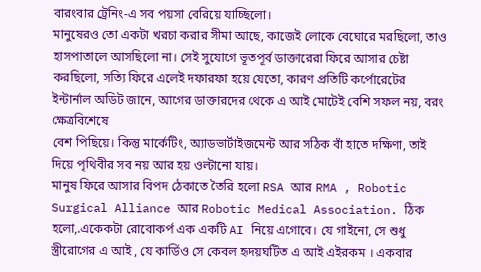বারংবার ট্রেনিং-এ সব পয়সা বেরিয়ে যাচ্ছিলো।
মানুষেরও তো একটা খরচা করার সীমা আছে, কাজেই লোকে বেঘোরে মরছিলো, তাও হাসপাতালে আসছিলো না। সেই সুযোগে ভূতপূর্ব ডাক্তারেরা ফিরে আসার চেষ্টা করছিলো, সত্যি ফিরে এলেই দফারফা হয়ে যেতো, কারণ প্রতিটি কর্পোরেটের ইন্টার্নাল অডিট জানে, আগের ডাক্তারদের থেকে এ আই মোটেই বেশি সফল নয়, বরং ক্ষেত্রবিশেষে
বেশ পিছিয়ে। কিন্তু মার্কেটিং, অ্যাডভার্টাইজমেন্ট আর সঠিক বাঁ হাতে দক্ষিণা, তাই দিয়ে পৃথিবীর সব নয় আর হয় ওল্টানো যায়।
মানুষ ফিরে আসার বিপদ ঠেকাতে তৈরি হলো RSA আর RMA , Robotic Surgical Alliance আর Robotic Medical Association. ঠিক হলো,.একেকটা রোবোকর্প এক একটি AI নিয়ে এগোবে। যে গাইনো, সে শুধু স্ত্রীরোগের এ আই , যে কার্ডিও সে কেবল হৃদয়ঘটিত এ আই এইরকম । একবার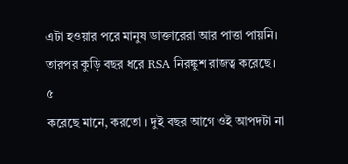এটা হওয়ার পরে মানুষ ডাক্তারেরা আর পাত্তা পায়নি।
তারপর কুড়ি বছর ধরে RSA নিরঙ্কুশ রাজত্ব করেছে।
৫
করেছে মানে, করতো । দুই বছর আগে ওই আপদটা না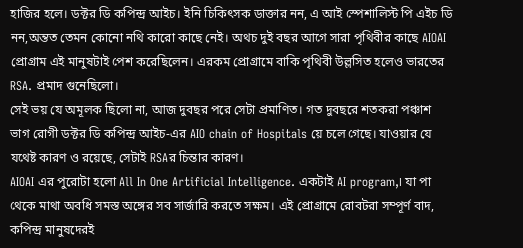হাজির হলে। ডক্টর ডি কপিন্দ্র আইচ। ইনি চিকিৎসক ডাক্তার নন, এ আই স্পেশালিস্ট পি এইচ ডি নন,অন্তত তেমন কোনো নথি কারো কাছে নেই। অথচ দুই বছর আগে সারা পৃথিবীর কাছে AIOAI প্রোগ্রাম এই মানুষটাই পেশ করেছিলেন। এরকম প্রোগ্রামে বাকি পৃথিবী উল্লসিত হলেও ভারতের RSA. প্রমাদ গুনেছিলো।
সেই ভয় যে অমূলক ছিলো না, আজ দুবছর পরে সেটা প্রমাণিত। গত দুবছরে শতকরা পঞ্চাশ ভাগ রোগী ডক্টর ডি কপিন্দ্র আইচ-এর AIO chain of Hospitals য়ে চলে গেছে। যাওয়ার যে যথেষ্ট কারণ ও রয়েছে, সেটাই RSAর চিন্তার কারণ।
AIOAI এর পুরোটা হলো All In One Artificial Intelligence. একটাই AI program,। যা পা থেকে মাথা অবধি সমস্ত অঙ্গের সব সার্জারি করতে সক্ষম। এই প্রোগ্রামে রোবটরা সম্পূর্ণ বাদ, কপিন্দ্র মানুষদেরই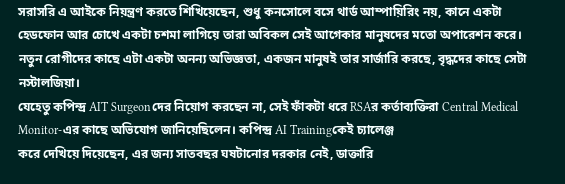সরাসরি এ আইকে নিয়ন্ত্রণ করতে শিখিয়েছেন, শুধু কনসোলে বসে থার্ড আম্পায়িরিং নয়, কানে একটা হেডফোন আর চোখে একটা চশমা লাগিয়ে তারা অবিকল সেই আগেকার মানুষদের মতো অপারেশন করে। নতুন রোগীদের কাছে এটা একটা অনন্য অভিজ্ঞতা, একজন মানুষই তার সার্জারি করছে, বৃদ্ধদের কাছে সেটা নস্টালজিয়া।
যেহেতু কপিন্দ্র AIT Surgeonদের নিয়োগ করছেন না, সেই ফাঁকটা ধরে RSAর কর্তাব্যক্তিরা Central Medical Monitor-এর কাছে অভিযোগ জানিয়েছিলেন। কপিন্দ্র AI Trainingকেই চ্যালেঞ্জ
করে দেখিয়ে দিয়েছেন, এর জন্য সাতবছর ঘষটানোর দরকার নেই, ডাক্তারি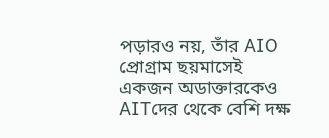পড়ারও নয়, তাঁর AIO প্রোগ্রাম ছয়মাসেই একজন অডাক্তারকেও AITদের থেকে বেশি দক্ষ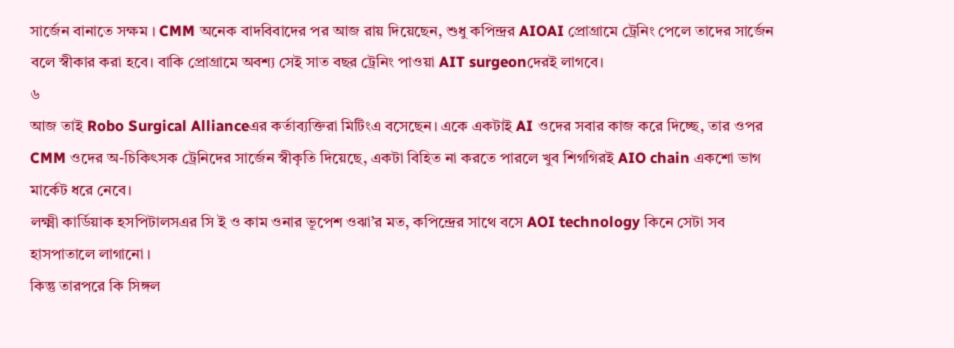সার্জেন বানাতে সক্ষম । CMM অনেক বাদবিবাদের পর আজ রায় দিয়েছেন, শুধু কপিন্দ্রর AIOAI প্রোগ্রামে ট্রেনিং পেলে তাদের সার্জেন বলে স্বীকার করা হবে। বাকি প্রোগ্রামে অবশ্য সেই সাত বছর ট্রেনিং পাওয়া AIT surgeonদেরই লাগবে।
৬
আজ তাই Robo Surgical Allianceএর কর্তাব্যক্তিরা মিটিংএ বসেছেন। একে একটাই AI ওদের সবার কাজ করে দিচ্ছে, তার ওপর CMM ওদের অ-চিকিৎসক ট্রেনিদের সার্জেন স্বীকৃতি দিয়েছে, একটা বিহিত না করতে পারলে খুব শিগগিরই AIO chain একশো ভাগ মার্কেট ধরে নেবে।
লক্ষ্মী কার্ডিয়াক হসপিটালসএর সি ই ও কাম ওনার ভূপেশ ওঝা’র মত, কপিন্দ্রের সাথে বসে AOI technology কিনে সেটা সব হাসপাতালে লাগানো ।
কিন্তু তারপরে কি সিঙ্গল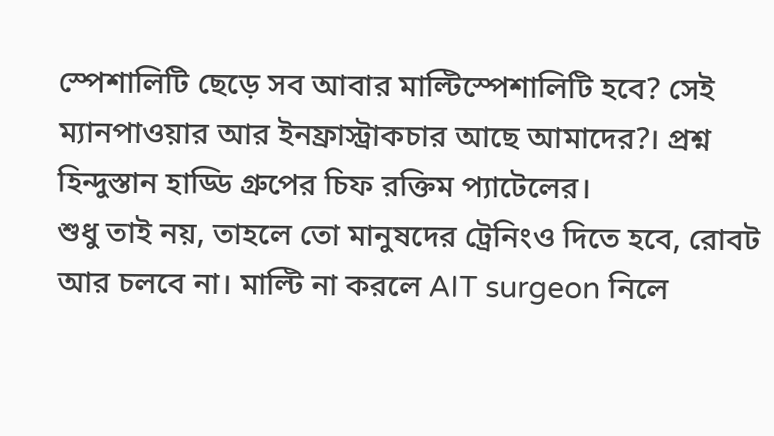স্পেশালিটি ছেড়ে সব আবার মাল্টিস্পেশালিটি হবে? সেই ম্যানপাওয়ার আর ইনফ্রাস্ট্রাকচার আছে আমাদের?। প্রশ্ন হিন্দুস্তান হাড্ডি গ্রুপের চিফ রক্তিম প্যাটেলের।
শুধু তাই নয়, তাহলে তো মানুষদের ট্রেনিংও দিতে হবে, রোবট আর চলবে না। মাল্টি না করলে AIT surgeon নিলে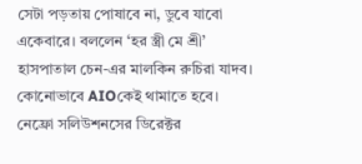সেটা পড়তায় পোষাবে না, ডুবে যাবো একেবারে। বললেন ‘হর স্ত্রী মে শ্রী’ হাসপাতাল চেন-এর মালকিন রুচিরা যাদব।
কোনোভাবে AIOকেই থামাতে হবে। নেফ্রো সলিউশনসের ডিরেক্টর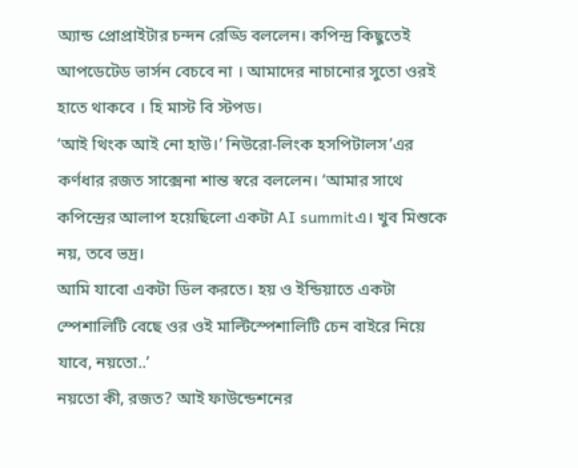অ্যান্ড প্রোপ্রাইটার চন্দন রেড্ডি বললেন। কপিন্দ্র কিছুতেই আপডেটেড ভার্সন বেচবে না । আমাদের নাচানোর সুতো ওরই হাতে থাকবে । হি মাস্ট বি স্টপড।
‘আই থিংক আই নো হাউ।’ নিউরো-লিংক হসপিটালস’এর কর্ণধার রজত সাক্সেনা শান্ত স্বরে বললেন। ‘আমার সাথে কপিন্দ্রের আলাপ হয়েছিলো একটা AI summitএ। খুব মিশুকে নয়, তবে ভদ্র।
আমি যাবো একটা ডিল করতে। হয় ও ইন্ডিয়াতে একটা স্পেশালিটি বেছে ওর ওই মাল্টিস্পেশালিটি চেন বাইরে নিয়ে যাবে, নয়তো..’
নয়তো কী, রজত? আই ফাউন্ডেশনের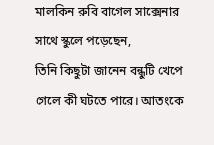মালকিন রুবি বাগেল সাক্সেনার সাথে স্কুলে পড়েছেন,
তিনি কিছুটা জানেন বন্ধুটি খেপে গেলে কী ঘটতে পারে। আতংকে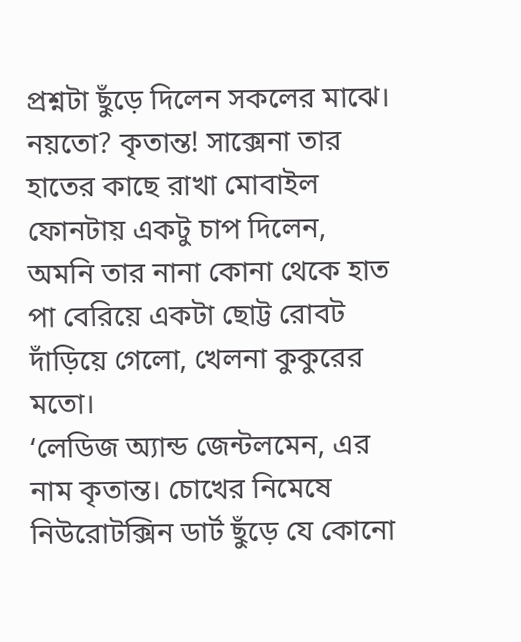প্রশ্নটা ছুঁড়ে দিলেন সকলের মাঝে।
নয়তো? কৃতান্ত! সাক্সেনা তার হাতের কাছে রাখা মোবাইল ফোনটায় একটু চাপ দিলেন, অমনি তার নানা কোনা থেকে হাত পা বেরিয়ে একটা ছোট্ট রোবট দাঁড়িয়ে গেলো, খেলনা কুকুরের মতো।
‘লেডিজ অ্যান্ড জেন্টলমেন, এর নাম কৃতান্ত। চোখের নিমেষে নিউরোটক্সিন ডার্ট ছুঁড়ে যে কোনো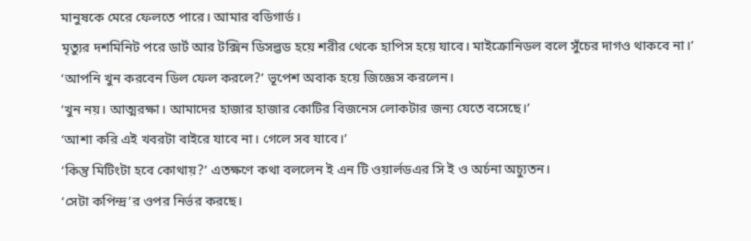মানুষকে মেরে ফেলতে পারে। আমার বডিগার্ড।
মৃত্যুর দশমিনিট পরে ডার্ট আর টক্সিন ডিসল্ভড হয়ে শরীর থেকে হাপিস হয়ে যাবে। মাইক্রোনিডল বলে সুঁচের দাগও থাকবে না।’
‘আপনি খুন করবেন ডিল ফেল করলে?’ ভূপেশ অবাক হয়ে জিজ্ঞেস করলেন।
‘খুন নয়। আত্মরক্ষা। আমাদের হাজার হাজার কোটির বিজনেস লোকটার জন্য যেতে বসেছে।’
‘আশা করি এই খবরটা বাইরে যাবে না। গেলে সব যাবে।’
‘কিন্তু মিটিংটা হবে কোথায়?’ এতক্ষণে কথা বললেন ই এন টি ওয়ার্লডএর সি ই ও অর্চনা অচ্যুতন।
‘সেটা কপিন্দ্র’র ওপর নির্ভর করছে।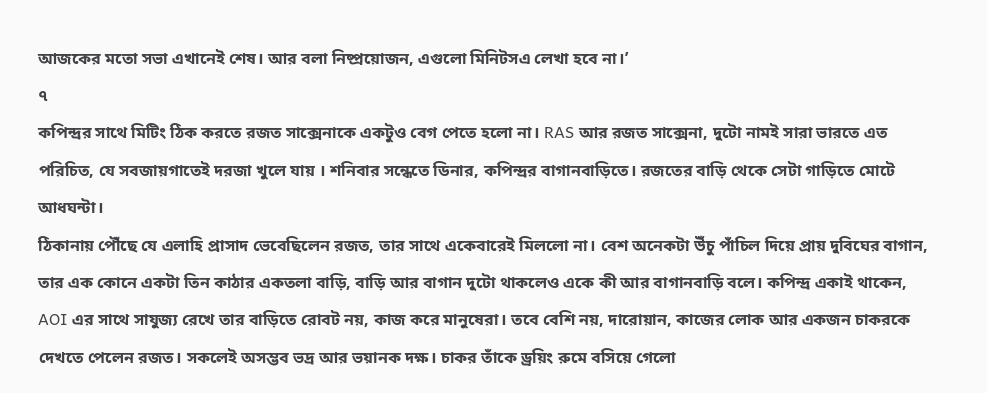আজকের মতো সভা এখানেই শেষ। আর বলা নিষ্প্রয়োজন, এগুলো মিনিটসএ লেখা হবে না।’
৭
কপিন্দ্রর সাথে মিটিং ঠিক করতে রজত সাক্সেনাকে একটুও বেগ পেতে হলো না। RAS আর রজত সাক্সেনা, দুটো নামই সারা ভারতে এত পরিচিত, যে সবজায়গাতেই দরজা খুলে যায় । শনিবার সন্ধেতে ডিনার, কপিন্দ্রর বাগানবাড়িতে। রজতের বাড়ি থেকে সেটা গাড়িতে মোটে আধঘন্টা।
ঠিকানায় পৌঁছে যে এলাহি প্রাসাদ ভেবেছিলেন রজত, তার সাথে একেবারেই মিললো না। বেশ অনেকটা উঁচু পাঁচিল দিয়ে প্রায় দুবিঘের বাগান, তার এক কোনে একটা তিন কাঠার একতলা বাড়ি, বাড়ি আর বাগান দুটো থাকলেও একে কী আর বাগানবাড়ি বলে। কপিন্দ্র একাই থাকেন, AOI এর সাথে সাযুজ্য রেখে তার বাড়িতে রোবট নয়, কাজ করে মানুষেরা। তবে বেশি নয়, দারোয়ান, কাজের লোক আর একজন চাকরকে দেখতে পেলেন রজত। সকলেই অসম্ভব ভদ্র আর ভয়ানক দক্ষ। চাকর তাঁকে ড্রয়িং রুমে বসিয়ে গেলো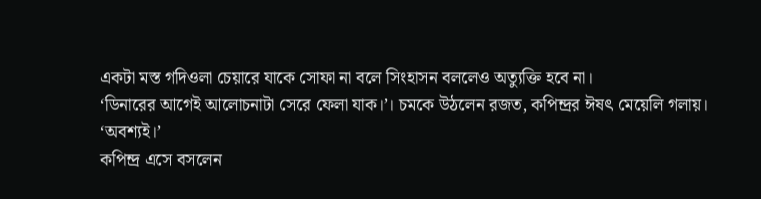একটা মস্ত গদিওলা চেয়ারে যাকে সোফা না বলে সিংহাসন বললেও অত্যুক্তি হবে না।
‘ডিনারের আগেই আলোচনাটা সেরে ফেলা যাক।’। চমকে উঠলেন রজত, কপিন্দ্রর ঈষৎ মেয়েলি গলায়।
‘অবশ্যই।’
কপিন্দ্র এসে বসলেন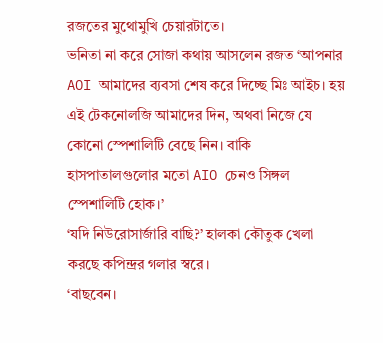রজতের মুথোমুখি চেয়ারটাতে।
ভনিতা না করে সোজা কথায় আসলেন রজত ‘আপনার AOI আমাদের ব্যবসা শেষ করে দিচ্ছে মিঃ আইচ। হয় এই টেকনোলজি আমাদের দিন, অথবা নিজে যে কোনো স্পেশালিটি বেছে নিন। বাকি হাসপাতালগুলোর মতো AIO চেনও সিঙ্গল স্পেশালিটি হোক।’
‘যদি নিউরোসার্জারি বাছি?’ হালকা কৌতুক খেলা করছে কপিন্দ্রর গলার স্বরে।
‘বাছবেন।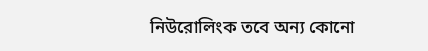নিউরোলিংক তবে অন্য কোনো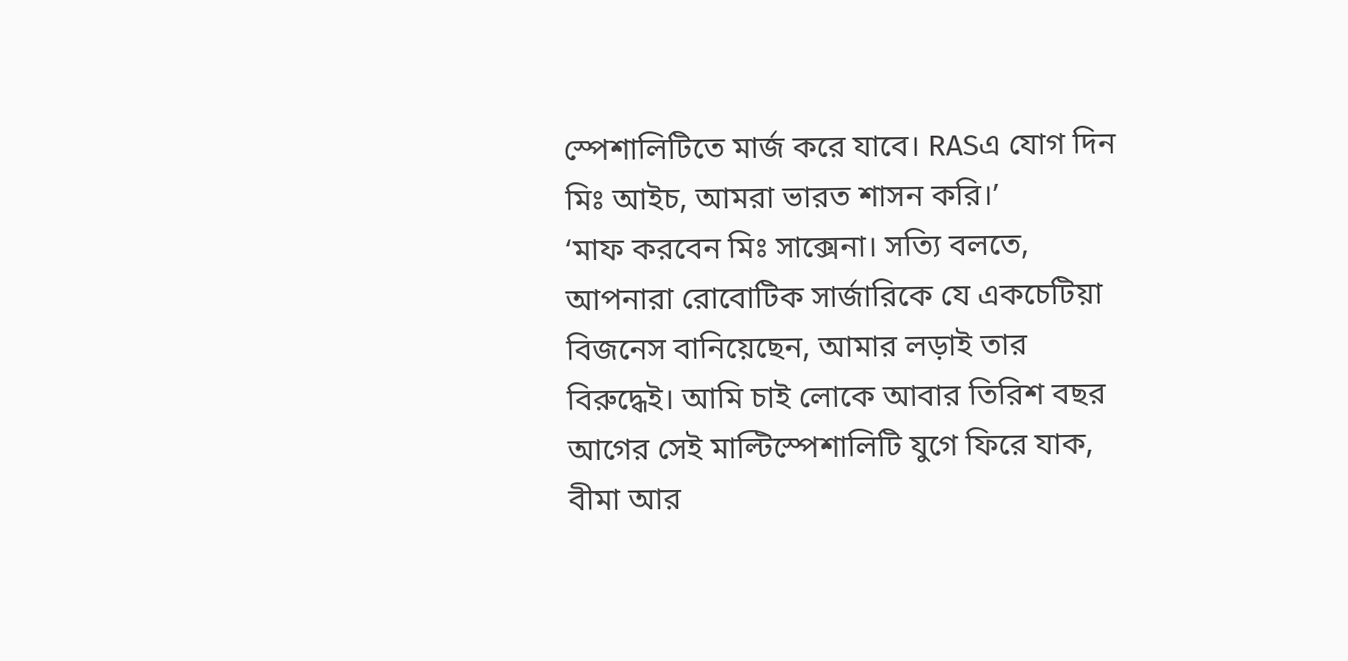স্পেশালিটিতে মার্জ করে যাবে। RASএ যোগ দিন মিঃ আইচ, আমরা ভারত শাসন করি।’
‘মাফ করবেন মিঃ সাক্সেনা। সত্যি বলতে, আপনারা রোবোটিক সার্জারিকে যে একচেটিয়া বিজনেস বানিয়েছেন, আমার লড়াই তার বিরুদ্ধেই। আমি চাই লোকে আবার তিরিশ বছর আগের সেই মাল্টিস্পেশালিটি যুগে ফিরে যাক, বীমা আর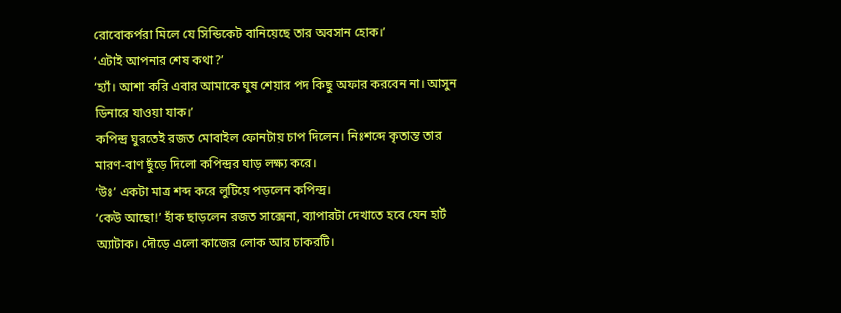রোবোকর্পরা মিলে যে সিন্ডিকেট বানিয়েছে তার অবসান হোক।’
‘এটাই আপনার শেষ কথা?’
‘হ্যাঁ। আশা করি এবার আমাকে ঘুষ শেয়ার পদ কিছু অফার করবেন না। আসুন ডিনারে যাওয়া যাক।’
কপিন্দ্র ঘুরতেই রজত মোবাইল ফোনটায় চাপ দিলেন। নিঃশব্দে কৃতান্ত তার মারণ-বাণ ছুঁড়ে দিলো কপিন্দ্রর ঘাড় লক্ষ্য করে।
‘উঃ’ একটা মাত্র শব্দ করে লুটিয়ে পড়লেন কপিন্দ্র।
‘কেউ আছো!’ হাঁক ছাড়লেন রজত সাক্সেনা, ব্যাপারটা দেখাতে হবে যেন হার্ট অ্যাটাক। দৌড়ে এলো কাজের লোক আর চাকরটি।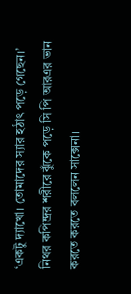‘একটু দ্যাখো। তোমাদের স্যার হঠাৎ পড়ে গেছেন।’ নিথর কপিন্দ্রর শরীরে ঝুঁকে পড়ে সি পি আরএর ভান করতে করতে বললেন সাক্সেনা।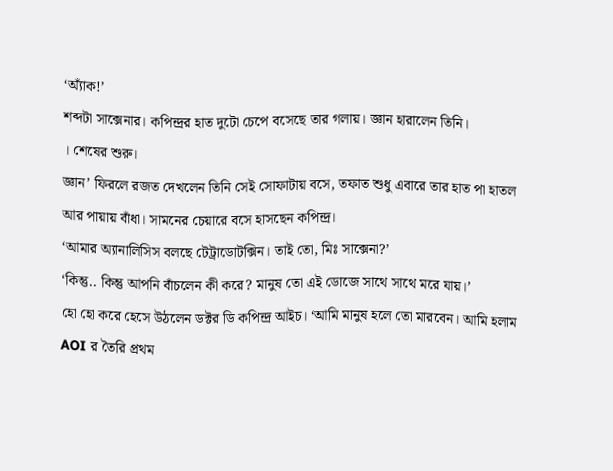‘অ্যাঁক!’
শব্দটা সাক্সেনার। কপিন্দ্রর হাত দুটো চেপে বসেছে তার গলায়। জ্ঞান হারালেন তিনি।
। শেষের শুরু।
জ্ঞান’ ফিরলে রজত দেখলেন তিনি সেই সোফাটায় বসে, তফাত শুধু এবারে তার হাত পা হাতল আর পায়ায় বাঁধা। সামনের চেয়ারে বসে হাসছেন কপিন্দ্র।
‘আমার অ্যানালিসিস বলছে টেট্রাডোটক্সিন। তাই তো, মিঃ সাক্সেনা?’
‘কিন্তু.. কিন্তু আপনি বাঁচলেন কী করে? মানুষ তো এই ডোজে সাথে সাথে মরে যায়।’
হো হো করে হেসে উঠলেন ডক্টর ডি কপিন্দ্র আইচ। ‘আমি মানুষ হলে তো মারবেন। আমি হলাম AOI র তৈরি প্রথম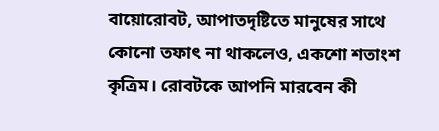বায়োরোবট, আপাতদৃষ্টিতে মানুষের সাথে কোনো তফাৎ না থাকলেও, একশো শতাংশ কৃত্রিম। রোবটকে আপনি মারবেন কী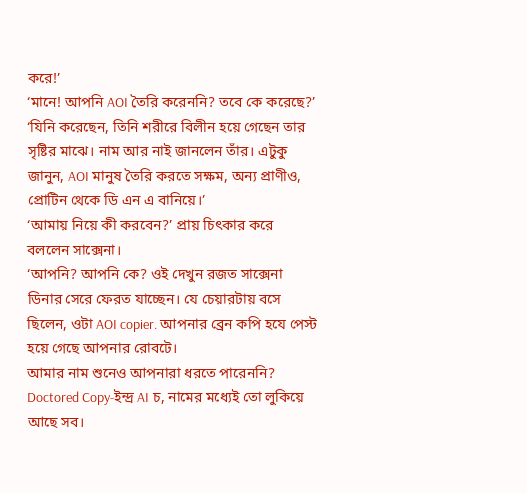করে!’
‘মানে! আপনি AOI তৈরি করেননি? তবে কে করেছে?’
‘যিনি করেছেন, তিনি শরীরে বিলীন হয়ে গেছেন তার সৃষ্টির মাঝে। নাম আর নাই জানলেন তাঁর। এটুকু জানুন, AOI মানুষ তৈরি করতে সক্ষম, অন্য প্রাণীও, প্রোটিন থেকে ডি এন এ বানিয়ে।’
‘আমায় নিয়ে কী করবেন?’ প্রায় চিৎকার করে বললেন সাক্সেনা।
‘আপনি? আপনি কে? ওই দেখুন রজত সাক্সেনা ডিনার সেরে ফেরত যাচ্ছেন। যে চেয়ারটায় বসে ছিলেন, ওটা AOI copier. আপনার ব্রেন কপি হযে পেস্ট হয়ে গেছে আপনার রোবটে।
আমার নাম শুনেও আপনারা ধরতে পারেননি?
Doctored Copy-ইন্দ্র AI চ, নামের মধ্যেই তো লুকিয়ে আছে সব।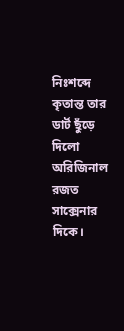নিঃশব্দে কৃতান্ত তার ডার্ট ছুঁড়ে দিলো অরিজিনাল রজত সাক্সেনার দিকে।